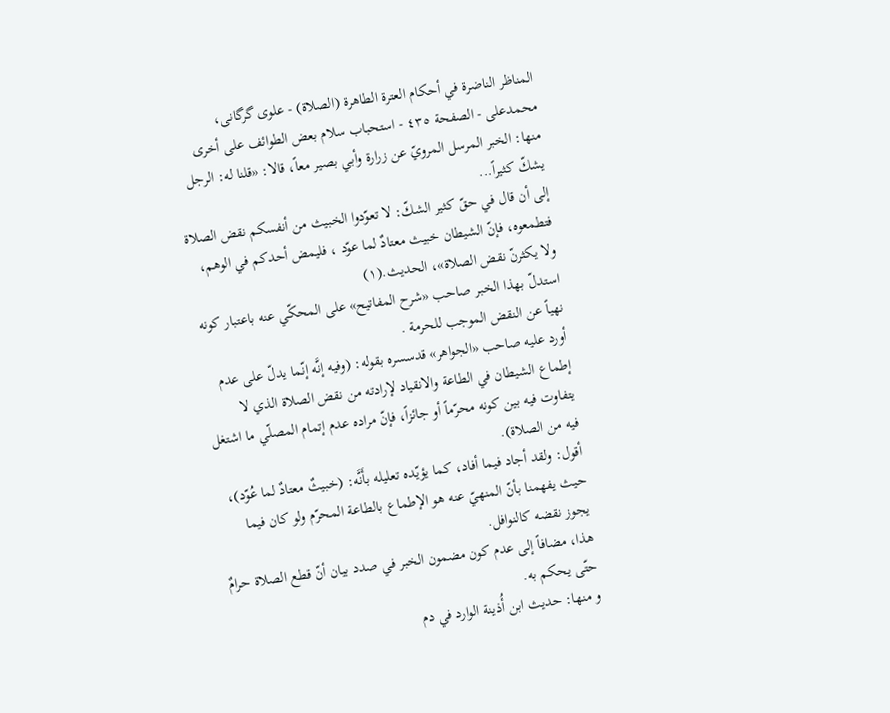المناظر الناضرة في أحکام العترة الطاهرة (الصلاة) - علوی گرگانی، محمدعلی - الصفحة ٤٣٥ - استحباب سلام بعض الطوائف على أخرى
منها: الخبر المرسل المرويّ عن زرارة وأبي بصير معاً، قالا: «قلنا له: الرجل يشكّ كثيراً...
إلى أن قال في حقّ كثير الشكّ: لا تعوّدوا الخبيث من أنفسكم نقض الصلاة فتطمعوه، فإنّ الشيطان خبيث معتادٌ لما عوّد ، فليمض أحدكم في الوهم، ولا يكثرنّ نقض الصلاة»، الحديث.(١)
استدلّ بهذا الخبر صاحب «شرح المفاتيح» على المحكّي عنه باعتبار كونه نهياً عن النقض الموجب للحرمة .
أورد عليه صاحب «الجواهر» قدسسره بقوله: (وفيه إنَّه إنّما يدلّ على عدم إطماع الشيطان في الطاعة والانقياد لإرادته من نقض الصلاة الذي لا يتفاوت فيه بين كونه محرّماً أو جائزاً، فإنّ مراده عدم إتمام المصلّي ما اشتغل فيه من الصلاة).
أقول: ولقد أجاد فيما أفاد، كما يؤيّده تعليله بأَنَّه: (خبيثٌ معتادٌ لما عُوّد)، حيث يفهمنا بأنّ المنهيّ عنه هو الإطماع بالطاعة المحرّم ولو كان فيما يجوز نقضه كالنوافل.
هذا، مضافاً إلى عدم كون مضمون الخبر في صدد بيان أنّ قطع الصلاة حرامٌ حتّى يحكم به.
و منها: حديث ابن أُذينة الوارد في دم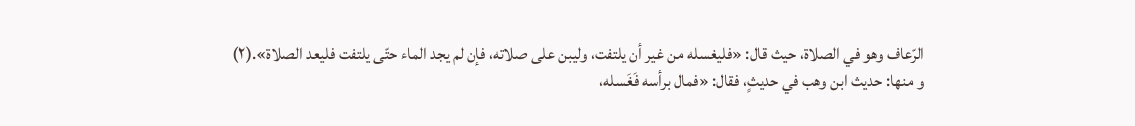الرّعاف وهو في الصلاة، حيث قال: «فليغسله من غير أن يلتفت، وليبن على صلاته، فإن لم يجد الماء حتّى يلتفت فليعد الصلاة».(٢)
و منها: حديث ابن وهب في حديثٍ، فقال: «فمال برأسه فَغَسله،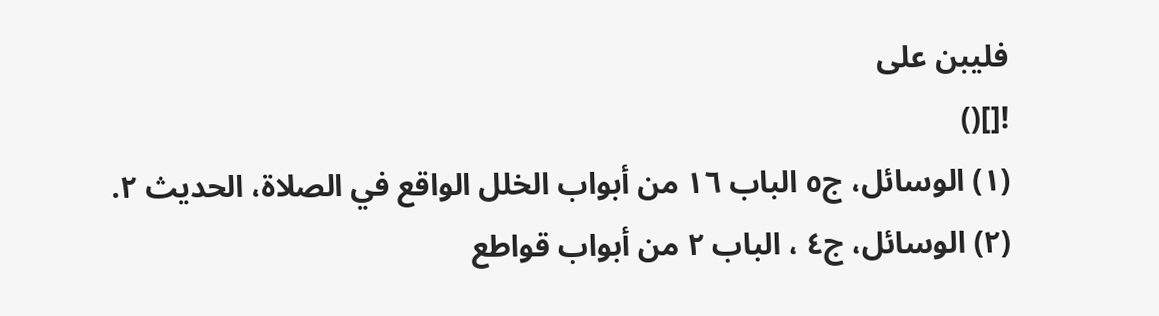فليبن على
![]()
(١) الوسائل، ج٥ الباب ١٦ من أبواب الخلل الواقع في الصلاة، الحديث ٢.
(٢) الوسائل، ج٤ ، الباب ٢ من أبواب قواطع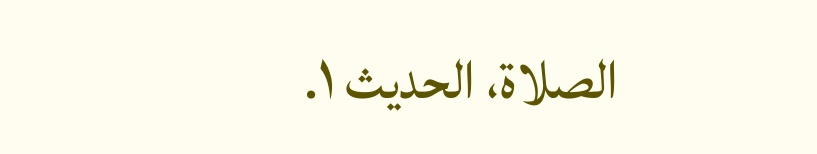الصلاة، الحديث ١.